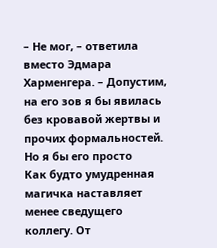– Не мог, – ответила вместо Эдмара Харменгера. – Допустим, на его зов я бы явилась без кровавой жертвы и прочих формальностей. Но я бы его просто
Как будто умудренная магичка наставляет менее сведущего коллегу. От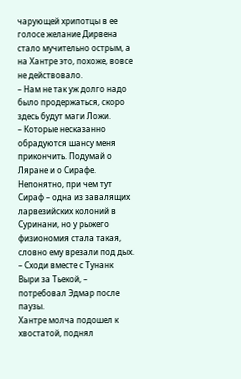чарующей хрипотцы в ее голосе желание Дирвена стало мучительно острым, а на Хантре это, похоже, вовсе не действовало.
– Нам не так уж долго надо было продержаться, скоро здесь будут маги Ложи.
– Которые несказанно обрадуются шансу меня прикончить. Подумай о Ляране и о Сирафе.
Непонятно, при чем тут Сираф – одна из завалящих ларвезийских колоний в Суринани, но у рыжего физиономия стала такая, словно ему врезали под дых.
– Сходи вместе с Тунанк Выри за Тьекой, – потребовал Эдмар после паузы.
Хантре молча подошел к хвостатой, поднял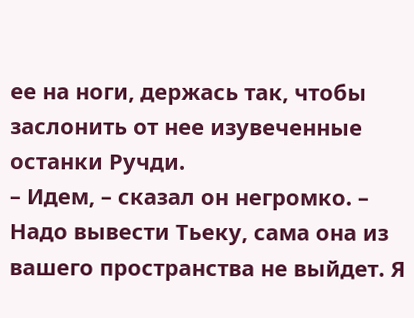ее на ноги, держась так, чтобы заслонить от нее изувеченные останки Ручди.
– Идем, – сказал он негромко. – Надо вывести Тьеку, сама она из вашего пространства не выйдет. Я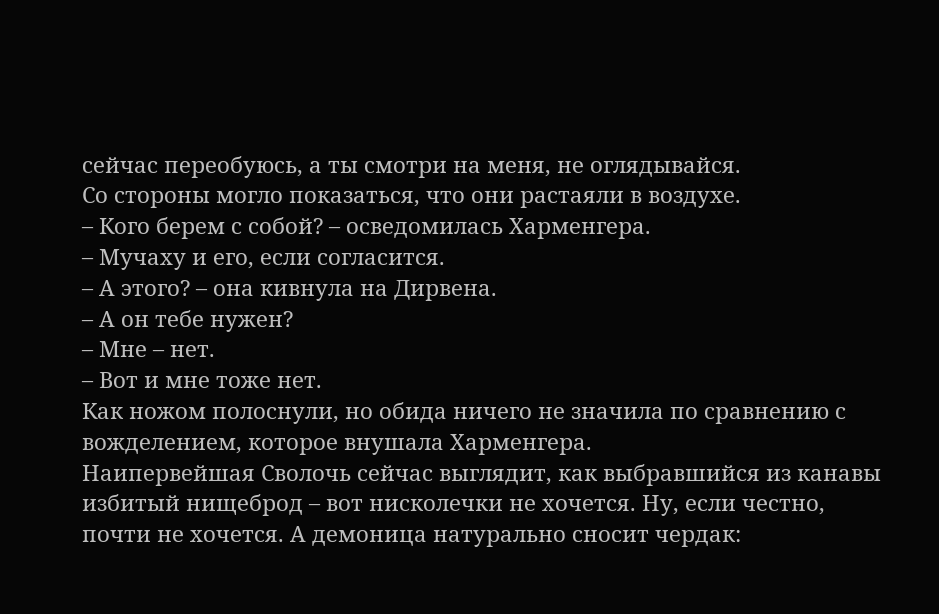сейчас переобуюсь, а ты смотри на меня, не оглядывайся.
Со стороны могло показаться, что они растаяли в воздухе.
– Кого берем с собой? – осведомилась Харменгера.
– Мучаху и его, если согласится.
– А этого? – она кивнула на Дирвена.
– А он тебе нужен?
– Мне – нет.
– Вот и мне тоже нет.
Как ножом полоснули, но обида ничего не значила по сравнению с вожделением, которое внушала Харменгера.
Наипервейшая Сволочь сейчас выглядит, как выбравшийся из канавы избитый нищеброд – вот нисколечки не хочется. Ну, если честно, почти не хочется. А демоница натурально сносит чердак: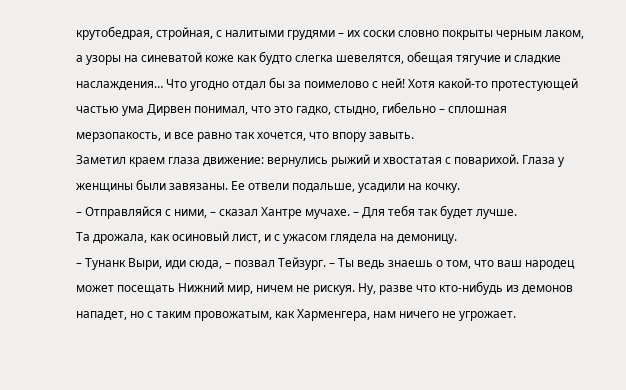крутобедрая, стройная, с налитыми грудями – их соски словно покрыты черным лаком, а узоры на синеватой коже как будто слегка шевелятся, обещая тягучие и сладкие наслаждения… Что угодно отдал бы за поимелово с ней! Хотя какой-то протестующей частью ума Дирвен понимал, что это гадко, стыдно, гибельно – сплошная мерзопакость, и все равно так хочется, что впору завыть.
Заметил краем глаза движение: вернулись рыжий и хвостатая с поварихой. Глаза у женщины были завязаны. Ее отвели подальше, усадили на кочку.
– Отправляйся с ними, – сказал Хантре мучахе. – Для тебя так будет лучше.
Та дрожала, как осиновый лист, и с ужасом глядела на демоницу.
– Тунанк Выри, иди сюда, – позвал Тейзург. – Ты ведь знаешь о том, что ваш народец может посещать Нижний мир, ничем не рискуя. Ну, разве что кто-нибудь из демонов нападет, но с таким провожатым, как Харменгера, нам ничего не угрожает.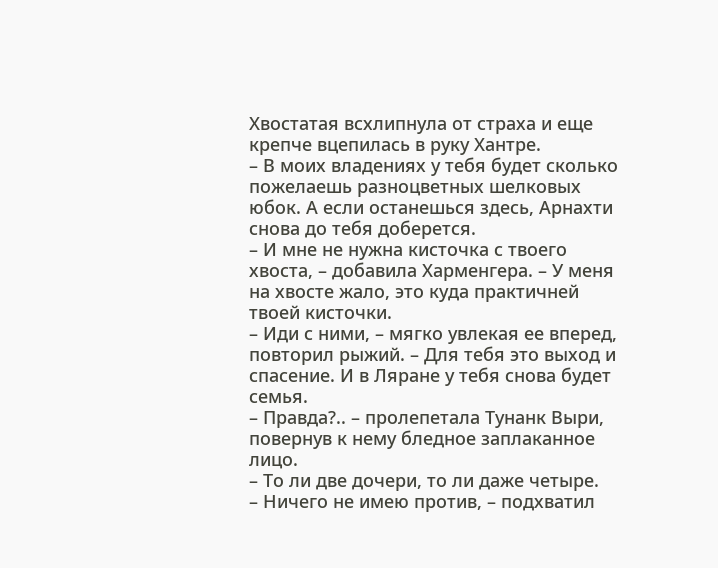Хвостатая всхлипнула от страха и еще крепче вцепилась в руку Хантре.
– В моих владениях у тебя будет сколько пожелаешь разноцветных шелковых юбок. А если останешься здесь, Арнахти снова до тебя доберется.
– И мне не нужна кисточка с твоего хвоста, – добавила Харменгера. – У меня на хвосте жало, это куда практичней твоей кисточки.
– Иди с ними, – мягко увлекая ее вперед, повторил рыжий. – Для тебя это выход и спасение. И в Ляране у тебя снова будет семья.
– Правда?.. – пролепетала Тунанк Выри, повернув к нему бледное заплаканное лицо.
– То ли две дочери, то ли даже четыре.
– Ничего не имею против, – подхватил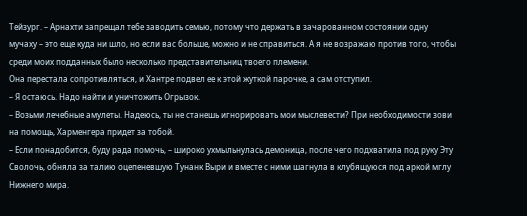Тейзург. – Арнахти запрещал тебе заводить семью, потому что держать в зачарованном состоянии одну мучаху – это еще куда ни шло, но если вас больше, можно и не справиться. А я не возражаю против того, чтобы среди моих подданных было несколько представительниц твоего племени.
Она перестала сопротивляться, и Хантре подвел ее к этой жуткой парочке, а сам отступил.
– Я остаюсь. Надо найти и уничтожить Огрызок.
– Возьми лечебные амулеты. Надеюсь, ты не станешь игнорировать мои мыслевести? При необходимости зови на помощь, Харменгера придет за тобой.
– Если понадобится, буду рада помочь, – широко ухмыльнулась демоница, после чего подхватила под руку Эту Сволочь, обняла за талию оцепеневшую Тунанк Выри и вместе с ними шагнула в клубящуюся под аркой мглу Нижнего мира.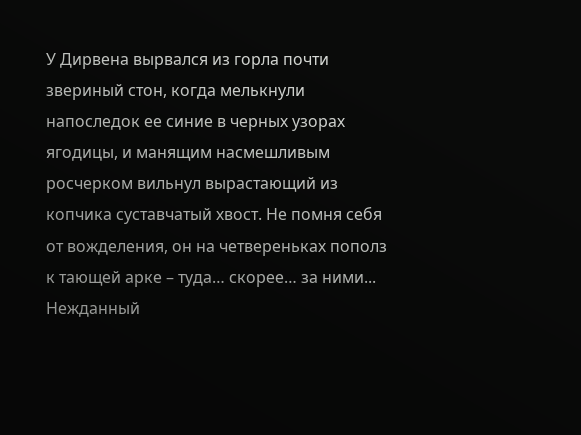У Дирвена вырвался из горла почти звериный стон, когда мелькнули напоследок ее синие в черных узорах ягодицы, и манящим насмешливым росчерком вильнул вырастающий из копчика суставчатый хвост. Не помня себя от вожделения, он на четвереньках пополз к тающей арке – туда… скорее… за ними...
Нежданный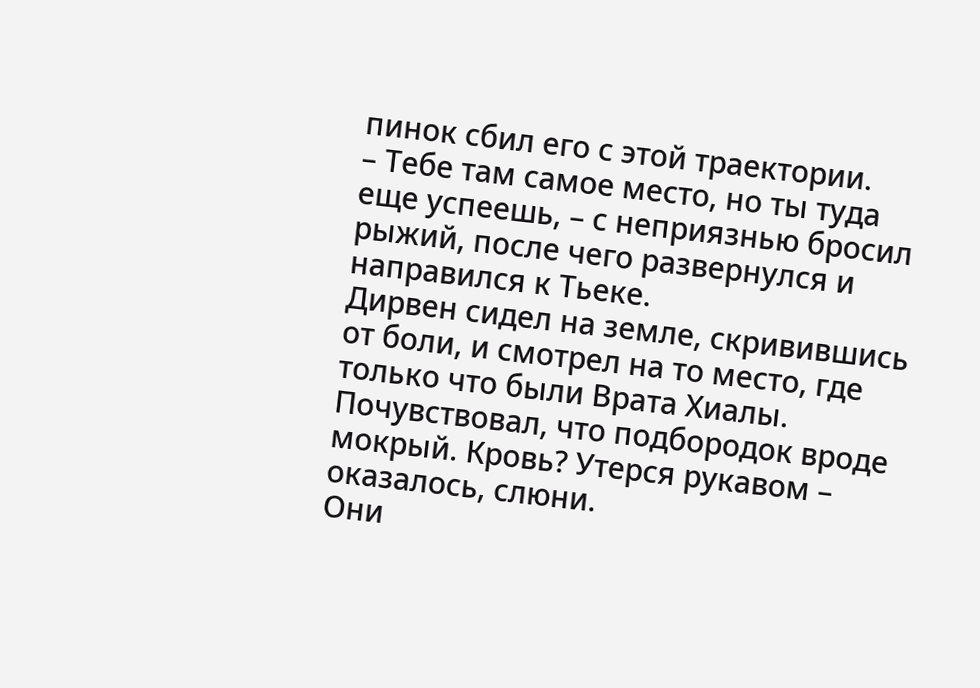пинок сбил его с этой траектории.
– Тебе там самое место, но ты туда еще успеешь, – с неприязнью бросил рыжий, после чего развернулся и направился к Тьеке.
Дирвен сидел на земле, скривившись от боли, и смотрел на то место, где только что были Врата Хиалы. Почувствовал, что подбородок вроде мокрый. Кровь? Утерся рукавом – оказалось, слюни.
Они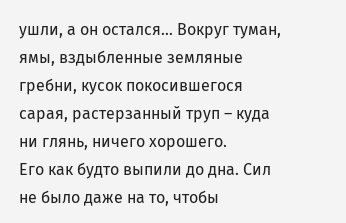ушли, а он остался… Вокруг туман, ямы, вздыбленные земляные гребни, кусок покосившегося сарая, растерзанный труп – куда ни глянь, ничего хорошего.
Его как будто выпили до дна. Сил не было даже на то, чтобы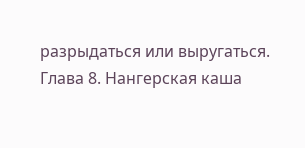разрыдаться или выругаться.
Глава 8. Нангерская каша